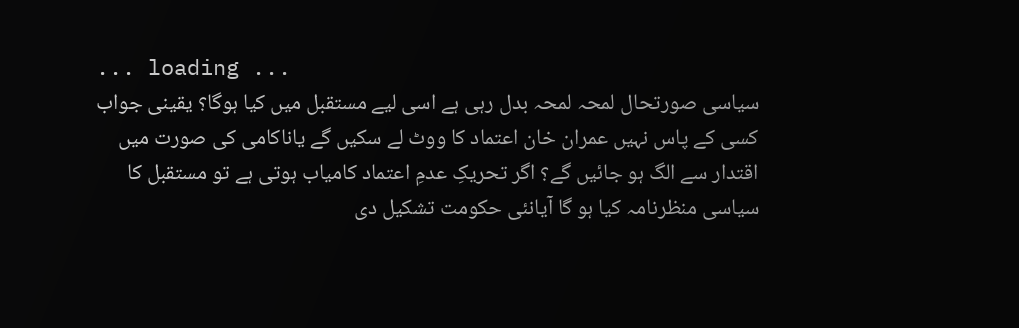... loading ...
سیاسی صورتحال لمحہ لمحہ بدل رہی ہے اسی لیے مستقبل میں کیا ہوگا؟ یقینی جواب کسی کے پاس نہیں عمران خان اعتماد کا ووٹ لے سکیں گے یاناکامی کی صورت میں اقتدار سے الگ ہو جائیں گے؟ اگر تحریکِ عدمِ اعتماد کامیاب ہوتی ہے تو مستقبل کا سیاسی منظرنامہ کیا ہو گا آیانئی حکومت تشکیل دی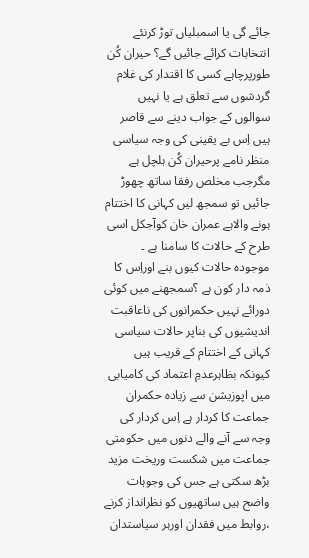جائے گی یا اسمبلیاں توڑ کرنئے انتخابات کرائے جائیں گے؟ حیران کُن طورپرچاہے کسی کا اقتدار کی غلام گردشوں سے تعلق ہے یا نہیں سوالوں کے جواب دینے سے قاصر ہیں اِس بے یقینی کی وجہ سیاسی منظر نامے پرحیران کُن ہلچل ہے مگرجب مخلص رفقا ساتھ چھوڑ جائیں تو سمجھ لیں کہانی کا اختتام ہونے والاہے عمران خان کوآجکل اسی طرح کے حالات کا سامنا ہے ۔
موجودہ حالات کیوں بنے اوراِس کا ذمہ دار کون ہے ؟سمجھنے میں کوئی دورائے نہیں حکمرانوں کی ناعاقبت اندیشیوں کی بناپر حالات سیاسی کہانی کے اختتام کے قریب ہیں کیونکہ بظاہرعدمِ اعتماد کی کامیابی میں اپوزیشن سے زیادہ حکمران جماعت کا کردار ہے اِس کردار کی وجہ سے آنے والے دنوں میں حکومتی جماعت میں شکست وریخت مزید بڑھ سکتی ہے جس کی وجوہات واضح ہیں ساتھیوں کو نظرانداز کرنے ،روابط میں فقدان اورہر سیاستدان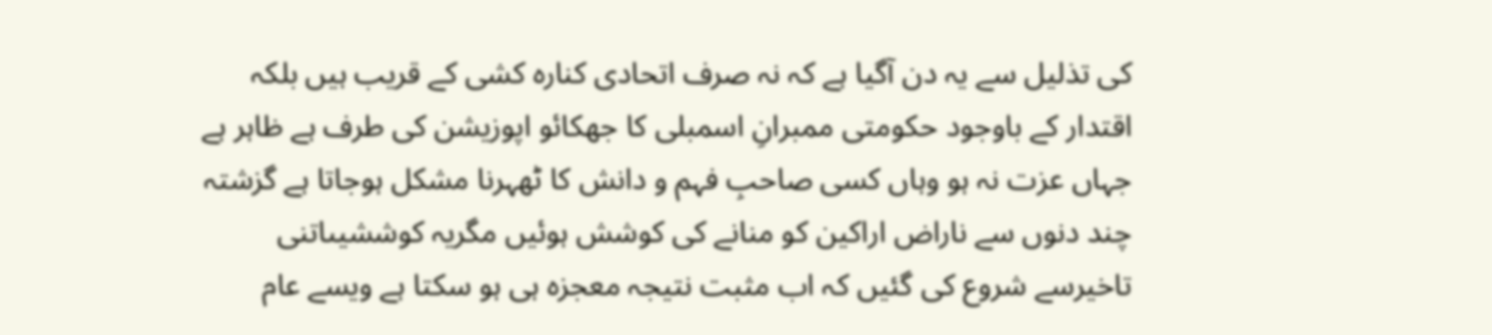کی تذلیل سے یہ دن آگیا ہے کہ نہ صرف اتحادی کنارہ کشی کے قریب ہیں بلکہ اقتدار کے باوجود حکومتی ممبرانِ اسمبلی کا جھکائو اپوزیشن کی طرف ہے ظاہر ہے جہاں عزت نہ ہو وہاں کسی صاحبِ فہم و دانش کا ٹھہرنا مشکل ہوجاتا ہے گزشتہ چند دنوں سے ناراض اراکین کو منانے کی کوشش ہوئیں مگریہ کوششیںاتنی تاخیرسے شروع کی گئیں کہ اب مثبت نتیجہ معجزہ ہی ہو سکتا ہے ویسے عام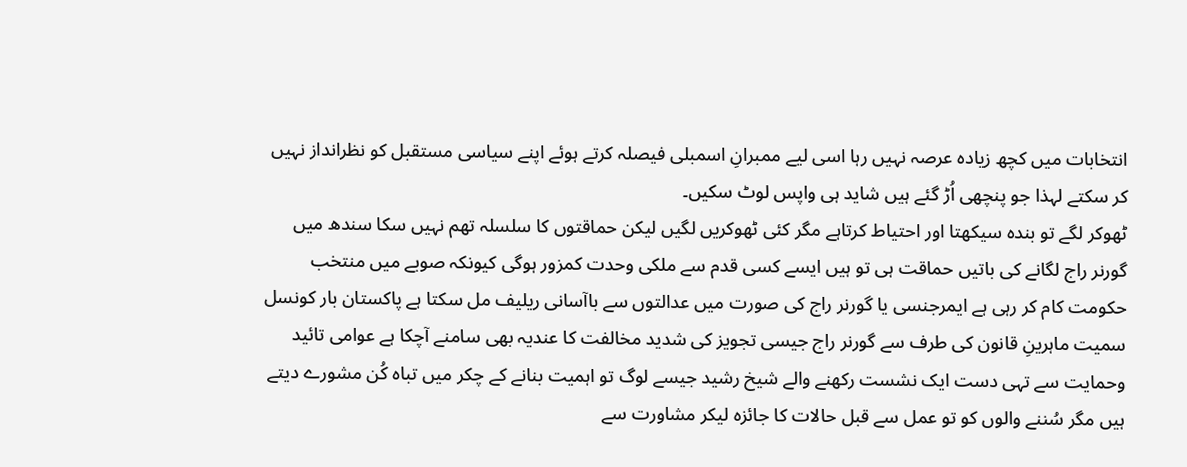انتخابات میں کچھ زیادہ عرصہ نہیں رہا اسی لیے ممبرانِ اسمبلی فیصلہ کرتے ہوئے اپنے سیاسی مستقبل کو نظرانداز نہیں کر سکتے لہذا جو پنچھی اُڑ گئے ہیں شاید ہی واپس لوٹ سکیں۔
ٹھوکر لگے تو بندہ سیکھتا اور احتیاط کرتاہے مگر کئی ٹھوکریں لگیں لیکن حماقتوں کا سلسلہ تھم نہیں سکا سندھ میں گورنر راج لگانے کی باتیں حماقت ہی تو ہیں ایسے کسی قدم سے ملکی وحدت کمزور ہوگی کیونکہ صوبے میں منتخب حکومت کام کر رہی ہے ایمرجنسی یا گورنر راج کی صورت میں عدالتوں سے باآسانی ریلیف مل سکتا ہے پاکستان بار کونسل سمیت ماہرینِ قانون کی طرف سے گورنر راج جیسی تجویز کی شدید مخالفت کا عندیہ بھی سامنے آچکا ہے عوامی تائید وحمایت سے تہی دست ایک نشست رکھنے والے شیخ رشید جیسے لوگ تو اہمیت بنانے کے چکر میں تباہ کُن مشورے دیتے ہیں مگر سُننے والوں کو تو عمل سے قبل حالات کا جائزہ لیکر مشاورت سے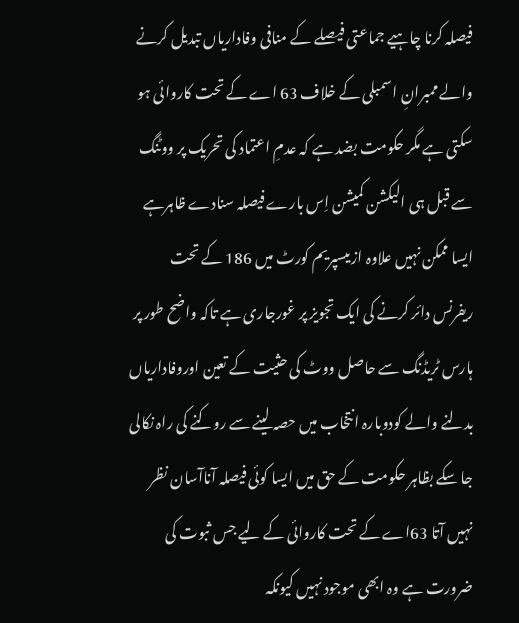فیصلہ کرنا چاہیے جماعتی فیصلے کے منافی وفاداریاں تبدیل کرنے والے ممبرانِ اسمبلی کے خلاف 63 اے کے تحت کاروائی ہو سکتی ہے مگر حکومت بضد ہے کہ عدمِ اعتماد کی تحریک پر ووٹنگ سے قبل ہی الیکشن کمیشن اِس بارے فیصلہ سنادے ظاہرہے ایسا ممکن نہیں علاوہ ازیںسپریم کورٹ میں 186 کے تحت ریفرنس دائر کرنے کی ایک تجویز پر غورجاری ہے تاکہ واضح طور پر ہارس ٹریڈنگ سے حاصل ووٹ کی حثیت کے تعین اوروفاداریاں بدلنے والے کودوبارہ انتخاب میں حصہ لینے سے روکنے کی راہ نکالی جا سکے بظاہر حکومت کے حق میں ایسا کوئی فیصلہ آناآسان نظر نہیں آتا 63اے کے تحت کاروائی کے لیے جس ثبوت کی ضرورت ہے وہ ابھی موجود نہیں کیونکہ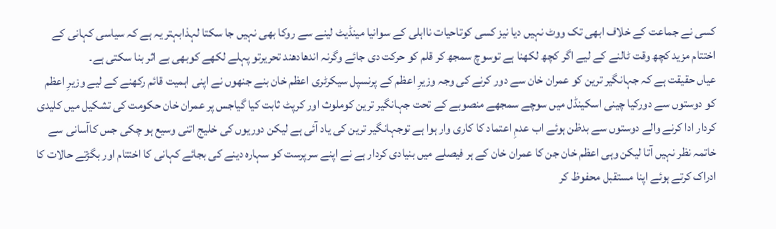کسی نے جماعت کے خلاف ابھی تک ووٹ نہیں دیا نیز کسی کوتاحیات نااہلی کے سوانیا مینڈیٹ لینے سے روکا بھی نہیں جا سکتا لہذابہتر یہ ہے کہ سیاسی کہانی کے اختتام مزید کچھ وقت ٹالنے کے لیے اگر کچھ لکھنا ہے توسوچ سمجھ کر قلم کو حرکت دی جائے وگرنہ اندھادھند تحریرتو پہلے لکھے کوبھی بے اثر بنا سکتی ہے۔
عیاں حقیقت ہے کہ جہانگیر ترین کو عمران خان سے دور کرنے کی وجہ وزیرِ اعظم کے پرنسپل سیکرٹری اعظم خان بنے جنھوں نے اپنی اہمیت قائم رکھنے کے لیے وزیرِ اعظم کو دوستوں سے دورکیا چینی اسکینڈل میں سوچے سمجھے منصوبے کے تحت جہانگیر ترین کوملوث اور کرپٹ ثابت کیا گیاجس پر عمران خان حکومت کی تشکیل میں کلیدی کردار ادا کرنے والے دوستوں سے بدظن ہوئے اب عدمِ اعتماد کا کاری وار ہوا ہے توجہانگیر ترین کی یاد آئی ہے لیکن دوریوں کی خلیج اتنی وسیع ہو چکی جس کاآسانی سے خاتمہ نظر نہیں آتا لیکن وہی اعظم خان جن کا عمران خان کے ہر فیصلے میں بنیادی کردار ہے نے اپنے سرپرست کو سہارہ دینے کی بجائے کہانی کا اختتام اور بگڑتے حالات کا ادراک کرتے ہوئے اپنا مستقبل محفوظ کر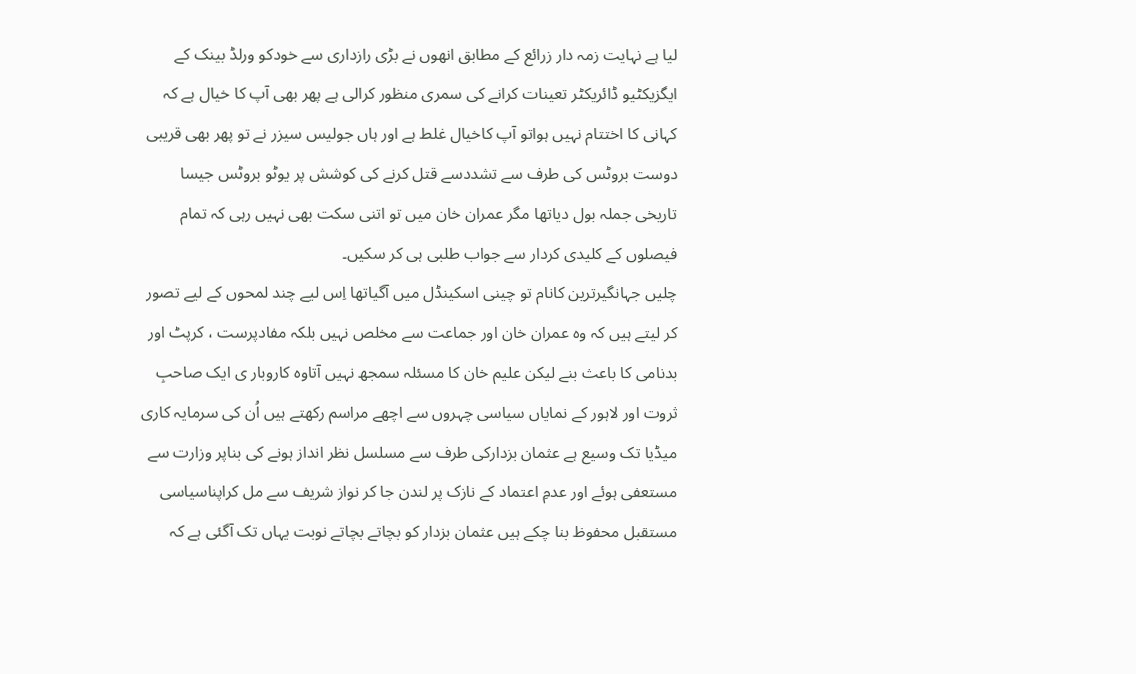لیا ہے نہایت زمہ دار زرائع کے مطابق انھوں نے بڑی رازداری سے خودکو ورلڈ بینک کے ایگزیکٹیو ڈائریکٹر تعینات کرانے کی سمری منظور کرالی ہے پھر بھی آپ کا خیال ہے کہ کہانی کا اختتام نہیں ہواتو آپ کاخیال غلط ہے اور ہاں جولیس سیزر نے تو پھر بھی قریبی دوست بروٹس کی طرف سے تشددسے قتل کرنے کی کوشش پر یوٹو بروٹس جیسا تاریخی جملہ بول دیاتھا مگر عمران خان میں تو اتنی سکت بھی نہیں رہی کہ تمام فیصلوں کے کلیدی کردار سے جواب طلبی ہی کر سکیں۔
چلیں جہانگیرترین کانام تو چینی اسکینڈل میں آگیاتھا اِس لیے چند لمحوں کے لیے تصور کر لیتے ہیں کہ وہ عمران خان اور جماعت سے مخلص نہیں بلکہ مفادپرست ، کرپٹ اور بدنامی کا باعث بنے لیکن علیم خان کا مسئلہ سمجھ نہیں آتاوہ کاروبار ی ایک صاحبِ ثروت اور لاہور کے نمایاں سیاسی چہروں سے اچھے مراسم رکھتے ہیں اُن کی سرمایہ کاری میڈیا تک وسیع ہے عثمان بزدارکی طرف سے مسلسل نظر انداز ہونے کی بناپر وزارت سے مستعفی ہوئے اور عدمِ اعتماد کے نازک پر لندن جا کر نواز شریف سے مل کراپناسیاسی مستقبل محفوظ بنا چکے ہیں عثمان بزدار کو بچاتے بچاتے نوبت یہاں تک آگئی ہے کہ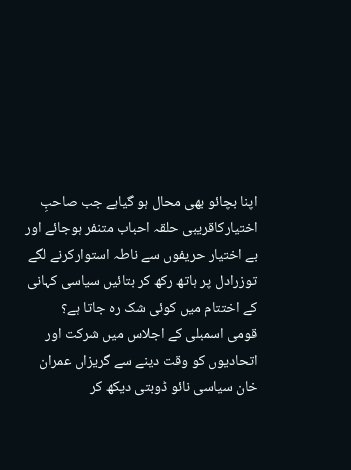اپنا بچائو بھی محال ہو گیاہے جب صاحبِ اختیارکاقریبی حلقہ احباب متنفر ہوجائے اور بے اختیار حریفوں سے ناطہ استوارکرنے لگے توزرادل پر ہاتھ رکھ کر بتائیں سیاسی کہانی کے اختتام میں کوئی شک رہ جاتا ہے؟
قومی اسمبلی کے اجلاس میں شرکت اور اتحادیوں کو وقت دینے سے گریزاں عمران خان سیاسی نائو ڈوبتی دیکھ کر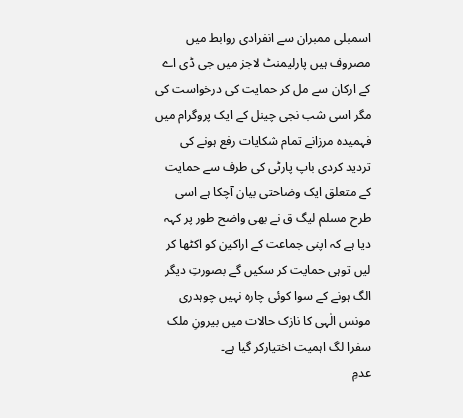اسمبلی ممبران سے انفرادی روابط میں مصروف ہیں پارلیمنٹ لاجز میں جی ڈی اے کے ارکان سے مل کر حمایت کی درخواست کی مگر اسی شب نجی چینل کے ایک پروگرام میں فہمیدہ مرزانے تمام شکایات رفع ہونے کی تردید کردی باپ پارٹی کی طرف سے حمایت کے متعلق ایک وضاحتی بیان آچکا ہے اسی طرح مسلم لیگ ق نے بھی واضح طور پر کہہ دیا ہے کہ اپنی جماعت کے اراکین کو اکٹھا کر لیں توہی حمایت کر سکیں گے بصورتِ دیگر الگ ہونے کے سوا کوئی چارہ نہیں چوہدری مونس الٰہی کا نازک حالات میں بیرونِ ملک سفرا لگ اہمیت اختیارکر گیا ہے۔
عدمِ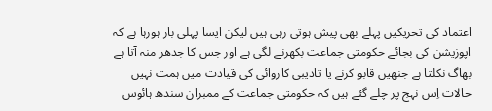اعتماد کی تحریکیں پہلے بھی پیش ہوتی رہی ہیں لیکن ایسا پہلی بار ہورہا ہے کہ اپوزیشن کی بجائے حکومتی جماعت بکھرنے لگی ہے اور جس کا جدھر منہ آتا ہے بھاگ نکلتا ہے جنھیں قابو کرنے یا تادیبی کاروائی کی قیادت میں ہمت نہیں حالات اِس نہج پر چلے گئے ہیں کہ حکومتی جماعت کے ممبران سندھ ہائوس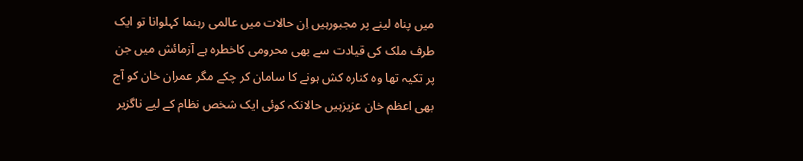میں پناہ لینے پر مجبورہیں اِن حالات میں عالمی رہنما کہلوانا تو ایک طرف ملک کی قیادت سے بھی محرومی کاخطرہ ہے آزمائش میں جن پر تکیہ تھا وہ کنارہ کش ہونے کا سامان کر چکے مگر عمران خان کو آج بھی اعظم خان عزیزہیں حالانکہ کوئی ایک شخص نظام کے لیے ناگزیر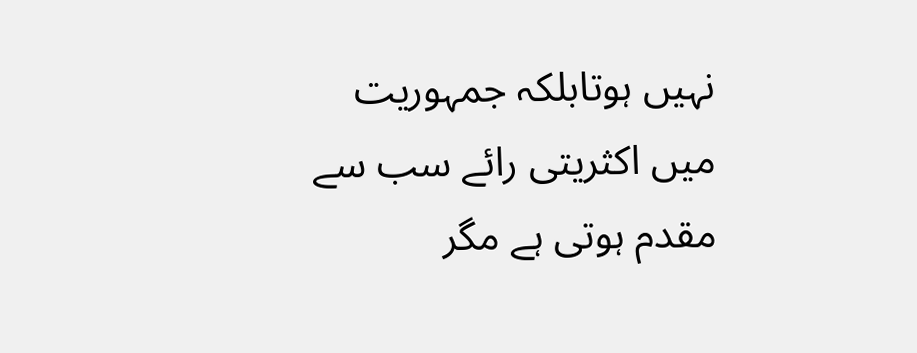نہیں ہوتابلکہ جمہوریت میں اکثریتی رائے سب سے مقدم ہوتی ہے مگر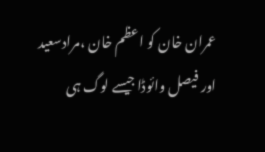عمران خان کو اعظم خان ،مرادسعید اور فیصل وائوڈا جیسے لوگ ہی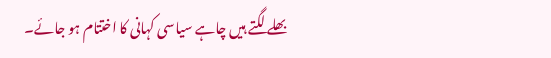بھلے لگتے ہیں چاہے سیاسی کہانی کا اختتام ہو جائے۔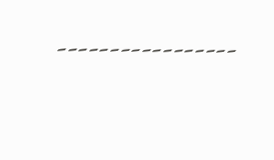۔۔۔۔۔۔۔۔۔۔۔۔۔۔۔۔۔